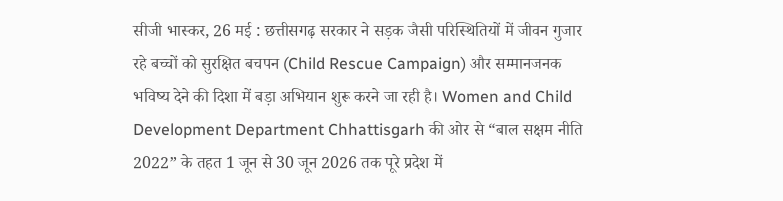सीजी भास्कर, 26 मई : छत्तीसगढ़ सरकार ने सड़क जैसी परिस्थितियों में जीवन गुजार रहे बच्चों को सुरक्षित बचपन (Child Rescue Campaign) और सम्मानजनक भविष्य देने की दिशा में बड़ा अभियान शुरू करने जा रही है। Women and Child Development Department Chhattisgarh की ओर से “बाल सक्षम नीति 2022” के तहत 1 जून से 30 जून 2026 तक पूरे प्रदेश में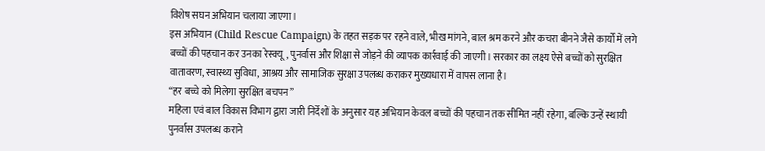विशेष सघन अभियान चलाया जाएगा।
इस अभियान (Child Rescue Campaign) के तहत सड़क पर रहने वाले, भीख मांगने, बाल श्रम करने और कचरा बीनने जैसे कार्यों में लगे बच्चों की पहचान कर उनका रेस्क्यू, पुनर्वास और शिक्षा से जोड़ने की व्यापक कार्रवाई की जाएगी। सरकार का लक्ष्य ऐसे बच्चों को सुरक्षित वातावरण, स्वास्थ्य सुविधा, आश्रय और सामाजिक सुरक्षा उपलब्ध कराकर मुख्यधारा में वापस लाना है।
“हर बच्चे को मिलेगा सुरक्षित बचपन”
महिला एवं बाल विकास विभाग द्वारा जारी निर्देशों के अनुसार यह अभियान केवल बच्चों की पहचान तक सीमित नहीं रहेगा, बल्कि उन्हें स्थायी पुनर्वास उपलब्ध कराने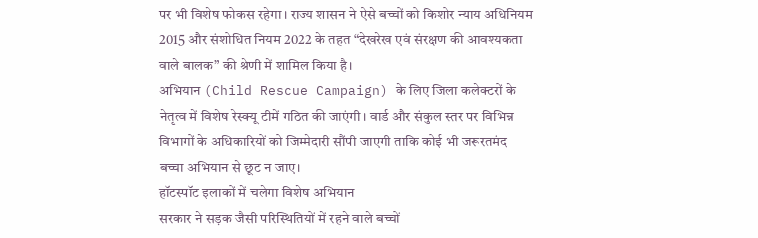पर भी विशेष फोकस रहेगा। राज्य शासन ने ऐसे बच्चों को किशोर न्याय अधिनियम 2015 और संशोधित नियम 2022 के तहत “देखरेख एवं संरक्षण की आवश्यकता वाले बालक” की श्रेणी में शामिल किया है।
अभियान (Child Rescue Campaign) के लिए जिला कलेक्टरों के नेतृत्व में विशेष रेस्क्यू टीमें गठित की जाएंगी। वार्ड और संकुल स्तर पर विभिन्न विभागों के अधिकारियों को जिम्मेदारी सौंपी जाएगी ताकि कोई भी जरूरतमंद बच्चा अभियान से छूट न जाए।
हॉटस्पॉट इलाकों में चलेगा विशेष अभियान
सरकार ने सड़क जैसी परिस्थितियों में रहने वाले बच्चों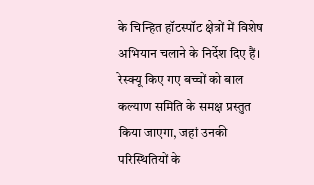के चिन्हित हॉटस्पॉट क्षेत्रों में विशेष अभियान चलाने के निर्देश दिए हैं। रेस्क्यू किए गए बच्चों को बाल कल्याण समिति के समक्ष प्रस्तुत किया जाएगा, जहां उनकी परिस्थितियों के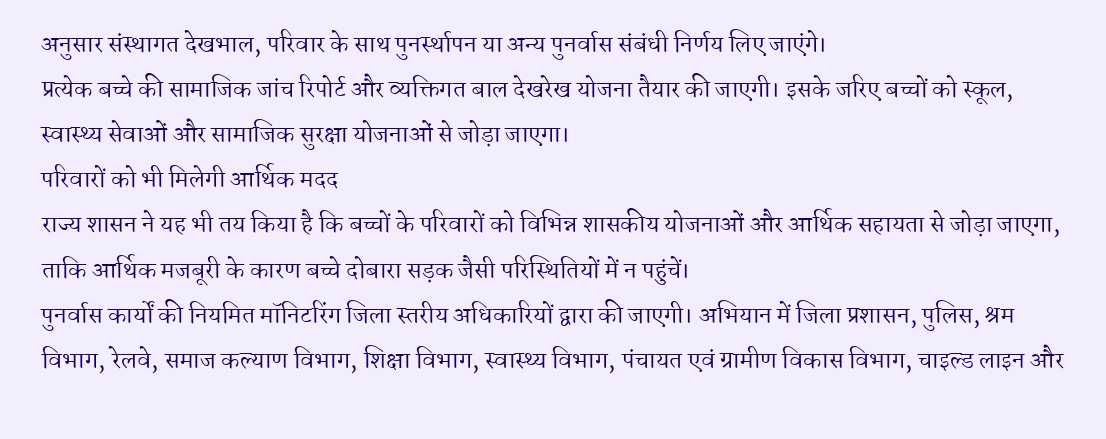अनुसार संस्थागत देखभाल, परिवार के साथ पुनर्स्थापन या अन्य पुनर्वास संबंधी निर्णय लिए जाएंगे।
प्रत्येक बच्चे की सामाजिक जांच रिपोर्ट और व्यक्तिगत बाल देखरेख योजना तैयार की जाएगी। इसके जरिए बच्चों को स्कूल, स्वास्थ्य सेवाओं और सामाजिक सुरक्षा योजनाओं से जोड़ा जाएगा।
परिवारों को भी मिलेगी आर्थिक मदद
राज्य शासन ने यह भी तय किया है कि बच्चों के परिवारों को विभिन्न शासकीय योजनाओं और आर्थिक सहायता से जोड़ा जाएगा, ताकि आर्थिक मजबूरी के कारण बच्चे दोबारा सड़क जैसी परिस्थितियों में न पहुंचें।
पुनर्वास कार्यों की नियमित मॉनिटरिंग जिला स्तरीय अधिकारियों द्वारा की जाएगी। अभियान में जिला प्रशासन, पुलिस, श्रम विभाग, रेलवे, समाज कल्याण विभाग, शिक्षा विभाग, स्वास्थ्य विभाग, पंचायत एवं ग्रामीण विकास विभाग, चाइल्ड लाइन और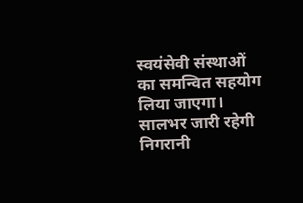स्वयंसेवी संस्थाओं का समन्वित सहयोग लिया जाएगा।
सालभर जारी रहेगी निगरानी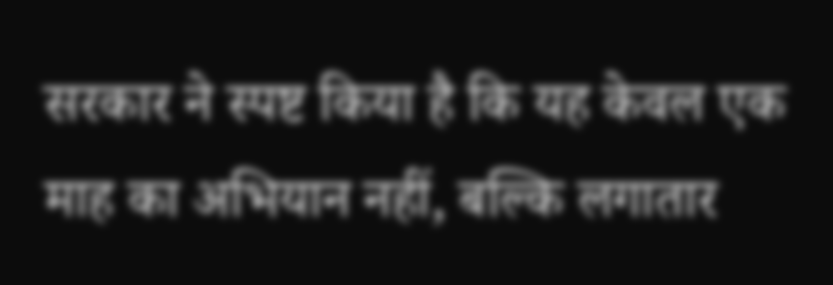सरकार ने स्पष्ट किया है कि यह केवल एक माह का अभियान नहीं, बल्कि लगातार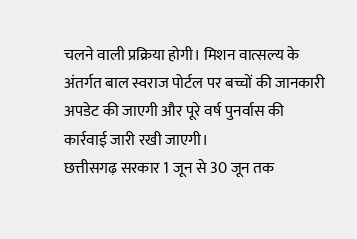चलने वाली प्रक्रिया होगी। मिशन वात्सल्य के अंतर्गत बाल स्वराज पोर्टल पर बच्चों की जानकारी अपडेट की जाएगी और पूरे वर्ष पुनर्वास की कार्रवाई जारी रखी जाएगी।
छत्तीसगढ़ सरकार 1 जून से 30 जून तक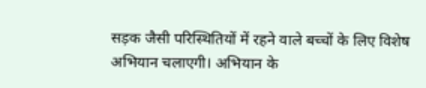सड़क जैसी परिस्थितियों में रहने वाले बच्चों के लिए विशेष अभियान चलाएगी। अभियान के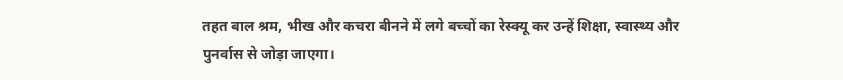तहत बाल श्रम, भीख और कचरा बीनने में लगे बच्चों का रेस्क्यू कर उन्हें शिक्षा, स्वास्थ्य और पुनर्वास से जोड़ा जाएगा।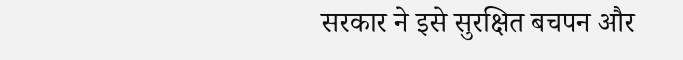सरकार ने इसे सुरक्षित बचपन और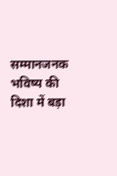सम्मानजनक भविष्य की दिशा में बड़ा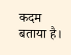कदम बताया है।